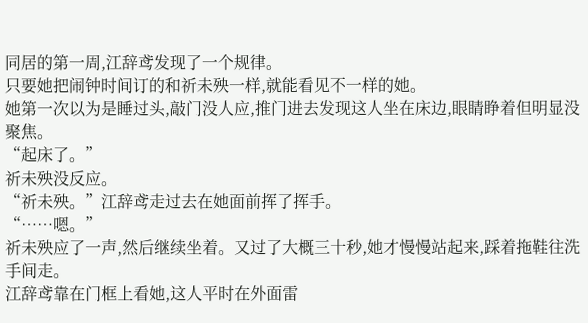同居的第一周,江辞鸢发现了一个规律。
只要她把闹钟时间订的和祈未殃一样,就能看见不一样的她。
她第一次以为是睡过头,敲门没人应,推门进去发现这人坐在床边,眼睛睁着但明显没聚焦。
“起床了。”
祈未殃没反应。
“祈未殃。”江辞鸢走过去在她面前挥了挥手。
“……嗯。”
祈未殃应了一声,然后继续坐着。又过了大概三十秒,她才慢慢站起来,踩着拖鞋往洗手间走。
江辞鸢靠在门框上看她,这人平时在外面雷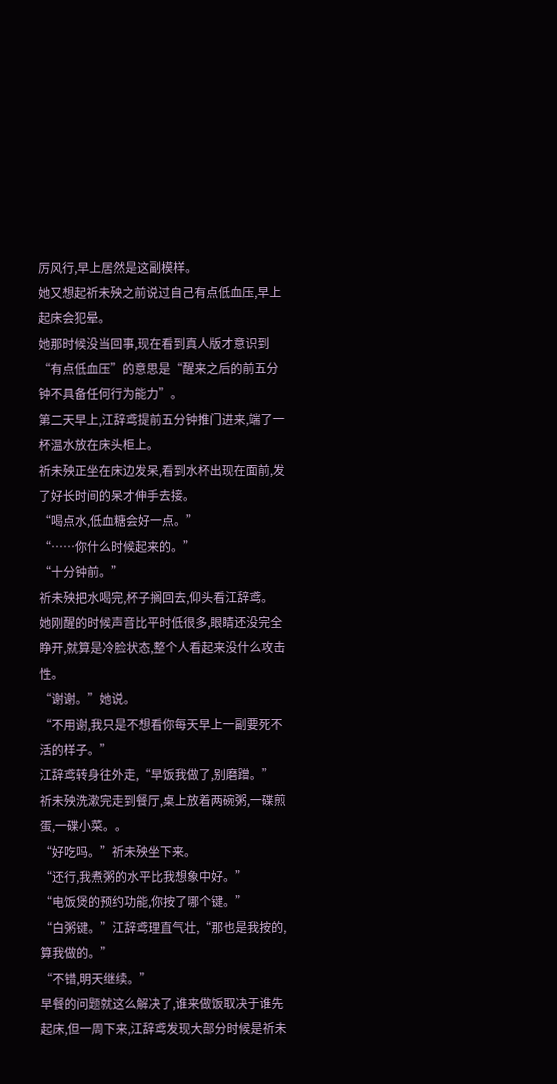厉风行,早上居然是这副模样。
她又想起祈未殃之前说过自己有点低血压,早上起床会犯晕。
她那时候没当回事,现在看到真人版才意识到“有点低血压”的意思是“醒来之后的前五分钟不具备任何行为能力”。
第二天早上,江辞鸢提前五分钟推门进来,端了一杯温水放在床头柜上。
祈未殃正坐在床边发呆,看到水杯出现在面前,发了好长时间的呆才伸手去接。
“喝点水,低血糖会好一点。”
“……你什么时候起来的。”
“十分钟前。”
祈未殃把水喝完,杯子搁回去,仰头看江辞鸢。
她刚醒的时候声音比平时低很多,眼睛还没完全睁开,就算是冷脸状态,整个人看起来没什么攻击性。
“谢谢。”她说。
“不用谢,我只是不想看你每天早上一副要死不活的样子。”
江辞鸢转身往外走,“早饭我做了,别磨蹭。”
祈未殃洗漱完走到餐厅,桌上放着两碗粥,一碟煎蛋,一碟小菜。。
“好吃吗。”祈未殃坐下来。
“还行,我煮粥的水平比我想象中好。”
“电饭煲的预约功能,你按了哪个键。”
“白粥键。”江辞鸢理直气壮,“那也是我按的,算我做的。”
“不错,明天继续。”
早餐的问题就这么解决了,谁来做饭取决于谁先起床,但一周下来,江辞鸢发现大部分时候是祈未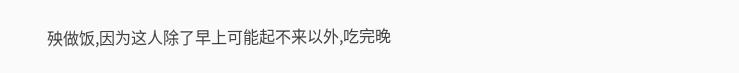殃做饭,因为这人除了早上可能起不来以外,吃完晚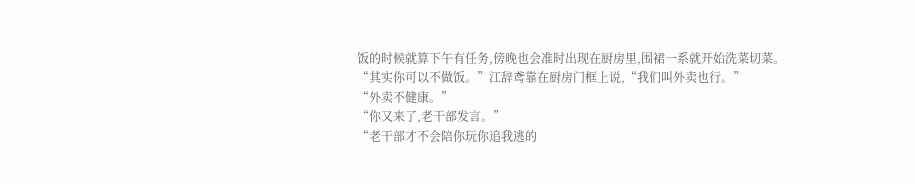饭的时候就算下午有任务,傍晚也会准时出现在厨房里,围裙一系就开始洗菜切菜。
“其实你可以不做饭。”江辞鸢靠在厨房门框上说,“我们叫外卖也行。”
“外卖不健康。”
“你又来了,老干部发言。”
“老干部才不会陪你玩你追我逃的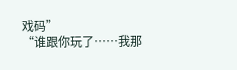戏码”
“谁跟你玩了……我那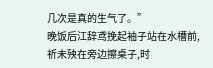几次是真的生气了。”
晚饭后江辞鸢挽起袖子站在水槽前,祈未殃在旁边擦桌子,时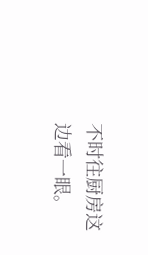不时往厨房这边看一眼。